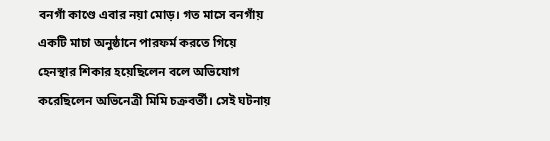বনগাঁ কাণ্ডে এবার নয়া মোড়। গত মাসে বনগাঁয় একটি মাচা অনুষ্ঠানে পারফর্ম করতে গিয়ে হেনস্থার শিকার হয়েছিলেন বলে অভিযোগ করেছিলেন অভিনেত্রী মিমি চক্রবর্তী। সেই ঘটনায়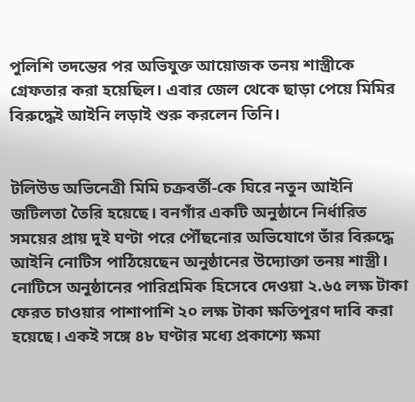পুলিশি তদন্তের পর অভিযুক্ত আয়োজক তনয় শাস্ত্রীকে গ্রেফতার করা হয়েছিল। এবার জেল থেকে ছাড়া পেয়ে মিমির বিরুদ্ধেই আইনি লড়াই শুরু করলেন তিনি।


টলিউড অভিনেত্রী মিমি চক্রবর্তী-কে ঘিরে নতুন আইনি জটিলতা তৈরি হয়েছে। বনগাঁর একটি অনুষ্ঠানে নির্ধারিত সময়ের প্রায় দুই ঘণ্টা পরে পৌঁছনোর অভিযোগে তাঁর বিরুদ্ধে আইনি নোটিস পাঠিয়েছেন অনুষ্ঠানের উদ্যোক্তা তনয় শাস্ত্রী। নোটিসে অনুষ্ঠানের পারিশ্রমিক হিসেবে দেওয়া ২.৬৫ লক্ষ টাকা ফেরত চাওয়ার পাশাপাশি ২০ লক্ষ টাকা ক্ষতিপূরণ দাবি করা হয়েছে। একই সঙ্গে ৪৮ ঘণ্টার মধ্যে প্রকাশ্যে ক্ষমা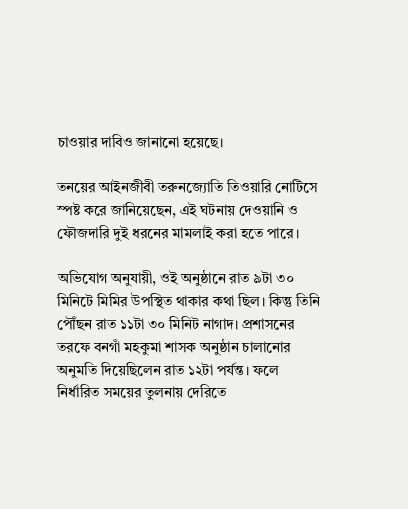চাওয়ার দাবিও জানানো হয়েছে।

তনয়ের আইনজীবী তরুনজ্যোতি তিওয়ারি নোটিসে স্পষ্ট করে জানিয়েছেন, এই ঘটনায় দেওয়ানি ও ফৌজদারি দুই ধরনের মামলাই করা হতে পারে।

অভিযোগ অনুযায়ী, ওই অনুষ্ঠানে রাত ৯টা ৩০ মিনিটে মিমির উপস্থিত থাকার কথা ছিল। কিন্তু তিনি পৌঁছন রাত ১১টা ৩০ মিনিট নাগাদ। প্রশাসনের তরফে বনগাঁ মহকুমা শাসক অনুষ্ঠান চালানোর অনুমতি দিয়েছিলেন রাত ১২টা পর্যন্ত। ফলে নির্ধারিত সময়ের তুলনায় দেরিতে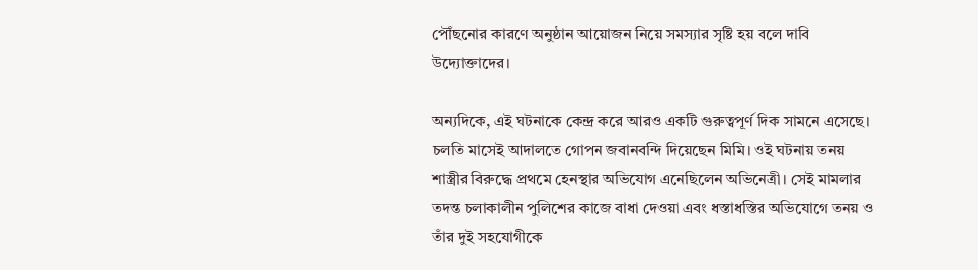পৌঁছনোর কারণে অনুষ্ঠান আয়োজন নিয়ে সমস্যার সৃষ্টি হয় বলে দাবি উদ্যোক্তাদের।

অন্যদিকে, এই ঘটনাকে কেন্দ্র করে আরও একটি গুরুত্বপূর্ণ দিক সামনে এসেছে। চলতি মাসেই আদালতে গোপন জবানবন্দি দিয়েছেন মিমি। ওই ঘটনায় তনয় শাস্ত্রীর বিরুদ্ধে প্রথমে হেনস্থার অভিযোগ এনেছিলেন অভিনেত্রী। সেই মামলার তদন্ত চলাকালীন পুলিশের কাজে বাধা দেওয়া এবং ধস্তাধস্তির অভিযোগে তনয় ও তাঁর দুই সহযোগীকে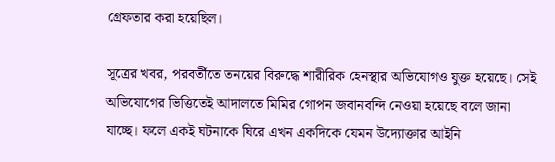গ্রেফতার করা হয়েছিল।

সূত্রের খবর, পরবর্তীতে তনয়ের বিরুদ্ধে শারীরিক হেনস্থার অভিযোগও যুক্ত হয়েছে। সেই অভিযোগের ভিত্তিতেই আদালতে মিমির গোপন জবানবন্দি নেওয়া হয়েছে বলে জানা যাচ্ছে। ফলে একই ঘটনাকে ঘিরে এখন একদিকে যেমন উদ্যোক্তার আইনি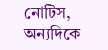নোটিস, অন্যদিকে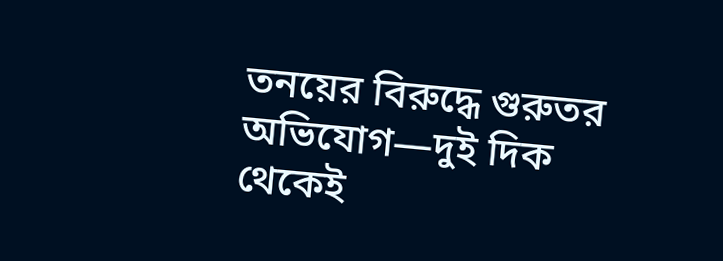তনয়ের বিরুদ্ধে গুরুতর অভিযোগ—দুই দিক থেকেই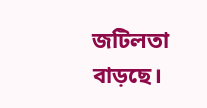জটিলতা বাড়ছে।